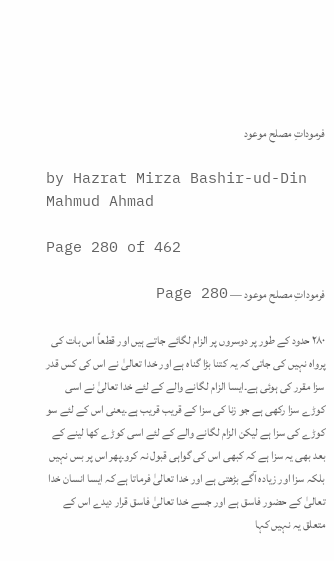فرموداتِ مصلح موعود

by Hazrat Mirza Bashir-ud-Din Mahmud Ahmad

Page 280 of 462

فرموداتِ مصلح موعود — Page 280

۲۸۰ حدود کے طور پر دوسروں پر الزام لگائے جاتے ہیں اور قطعاً اس بات کی پرواہ نہیں کی جاتی کہ یہ کتنا بڑا گناہ ہے اور خدا تعالیٰ نے اس کی کس قدر سزا مقرر کی ہوئی ہے۔ایسا الزام لگانے والے کے لئے خدا تعالیٰ نے اسی کوڑے سزا رکھی ہے جو زنا کی سزا کے قریب قریب ہے۔یعنی اس کے لئے سو کوڑے کی سزا ہے لیکن الزام لگانے والے کے لئے اسی کوڑے کھا لینے کے بعد بھی یہ سزا ہے کہ کبھی اس کی گواہی قبول نہ کرو۔پھر اس پر بس نہیں بلکہ سزا اور زیادہ آگے بڑھتی ہے اور خدا تعالیٰ فرماتا ہے کہ ایسا انسان خدا تعالیٰ کے حضور فاسق ہے اور جسے خدا تعالیٰ فاسق قرار دیدے اس کے متعلق یہ نہیں کہا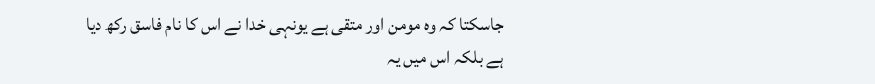جاسکتا کہ وہ مومن اور متقی ہے یونہی خدا نے اس کا نام فاسق رکھ دیا ہے بلکہ اس میں یہ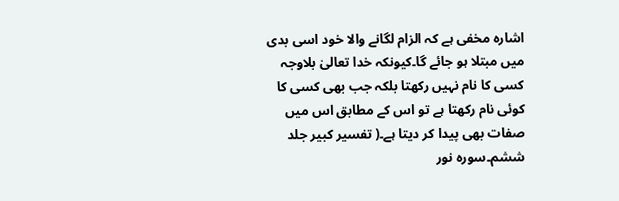اشارہ مخفی ہے کہ الزام لگانے والا خود اسی بدی میں مبتلا ہو جائے گا۔کیونکہ خدا تعالیٰ بلاوجہ کسی کا نام نہیں رکھتا بلکہ جب بھی کسی کا کوئی نام رکھتا ہے تو اس کے مطابق اس میں صفات بھی پیدا کر دیتا ہے۔( تفسیر کبیر جلد ششم۔سورہ نور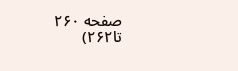صفحه ۲۶۰ تا۲۶۲)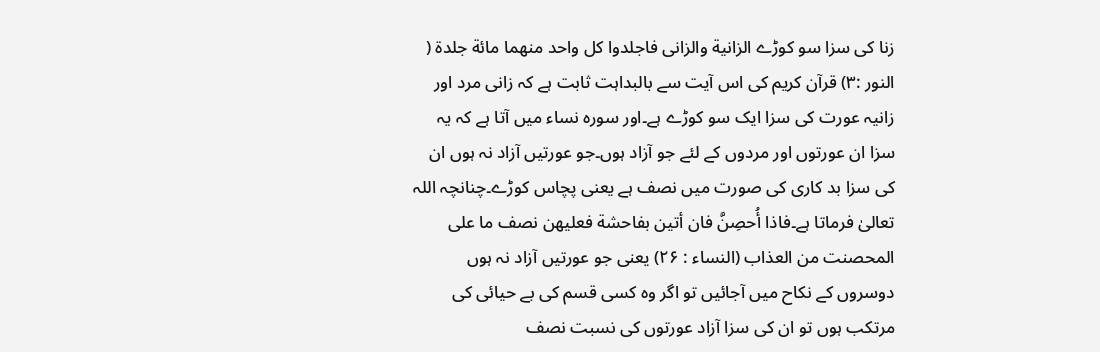زنا کی سزا سو کوڑے الزانية والزانى فاجلدوا كل واحد منهما مائة جلدة ( النور :٣) قرآن کریم کی اس آیت سے بالبداہت ثابت ہے کہ زانی مرد اور زانیہ عورت کی سزا ایک سو کوڑے ہے۔اور سورہ نساء میں آتا ہے کہ یہ سزا ان عورتوں اور مردوں کے لئے جو آزاد ہوں۔جو عورتیں آزاد نہ ہوں ان کی سزا بد کاری کی صورت میں نصف ہے یعنی پچاس کوڑے۔چنانچہ اللہ تعالیٰ فرماتا ہے۔فاذا أُحصِنَّ فان أتين بفاحشة فعليهن نصف ما على المحصنت من العذاب (النساء : ۲۶) یعنی جو عورتیں آزاد نہ ہوں دوسروں کے نکاح میں آجائیں تو اگر وہ کسی قسم کی بے حیائی کی مرتکب ہوں تو ان کی سزا آزاد عورتوں کی نسبت نصف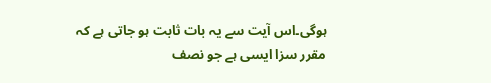ہوگی۔اس آیت سے یہ بات ثابت ہو جاتی ہے کہ مقرر سزا ایسی ہے جو نصف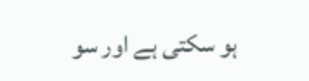ہو سکتی ہے اور سو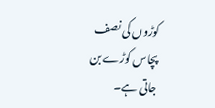کوڑوں کی نصف پچاس کوڑے بن جاتی ہے۔